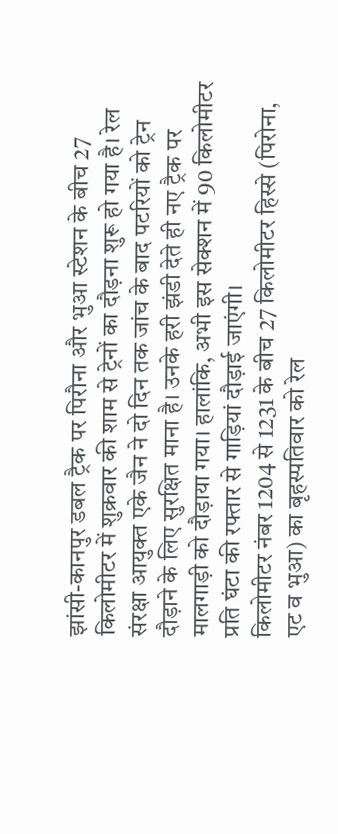झांसी-कानपुर डबल ट्रैक पर पिरौना और भुआ स्टेशन के बीच 27 किलोमीटर में शुक्रवार की शाम से ट्रेनों का दौड़ना शुरू हो गया है। रेल संरक्षा आयुक्त एके जैन ने दो दिन तक जांच के बाद पटरियों को ट्रेन दौड़ाने के लिए सुरक्षित माना है। उनके हरी झंडी देते ही नए ट्रैक पर मालगाड़ी को दौड़ाया गया। हालांकि, अभी इस सेक्शन में 90 किलोमीटर प्रति घंटा की रफ्तार से गाड़ियां दौड़ाई जाएंगी।
किलोमीटर नंबर 1204 से 1231 के बीच 27 किलोमीटर हिस्से (पिरोना, एट व भुआ) का बृहस्पतिवार को रेल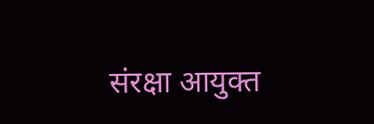संरक्षा आयुक्त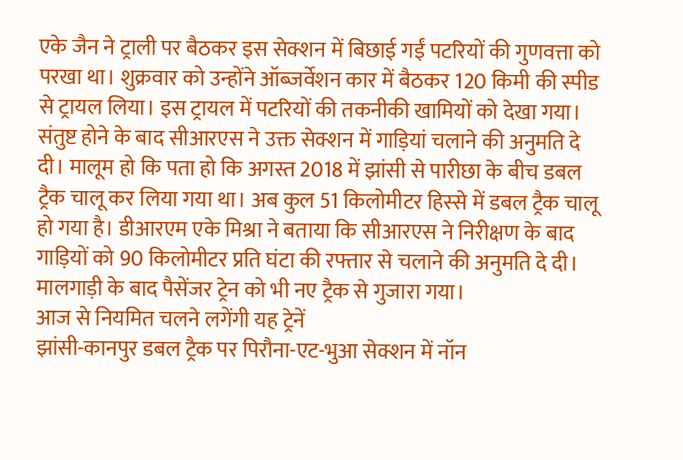एके जैन ने ट्राली पर बैठकर इस सेक्शन में बिछाई गईं पटरियों की गुणवत्ता को परखा था। शुक्रवार को उन्होंने ऑब्जर्वेशन कार में बैठकर 120 किमी की स्पीड से ट्रायल लिया। इस ट्रायल में पटरियों की तकनीकी खामियों को देखा गया। संतुष्ट होने के बाद सीआरएस ने उक्त सेक्शन में गाड़ियां चलाने की अनुमति दे दी। मालूम हो कि पता हो कि अगस्त 2018 में झांसी से पारीछा के बीच डबल ट्रैक चालू कर लिया गया था। अब कुल 51 किलोमीटर हिस्से में डबल ट्रैक चालू हो गया है। डीआरएम एके मिश्रा ने बताया कि सीआरएस ने निरीक्षण के बाद गाड़ियों को 90 किलोमीटर प्रति घंटा की रफ्तार से चलाने की अनुमति दे दी। मालगाड़ी के बाद पैसेंजर ट्रेन को भी नए ट्रैक से गुजारा गया।
आज से नियमित चलने लगेंगी यह ट्रेनें
झांसी-कानपुर डबल ट्रैक पर पिरौना-एट-भुआ सेक्शन में नॉन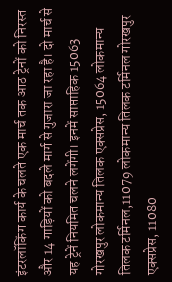इंटरलॉकिंग कार्य के चलते एक मार्च तक आठ ट्रेनों को निरस्त और 14 गाड़ियों को बदले मार्ग से गुजारा जा रहा है। दो मार्च से यह ट्रेनें नियमित चलने लगेंगी। इनमें साप्ताहिक 15063 गोरखपुर लोकमान्य तिलक एक्सप्रेस, 15064 लोकमान्य तिलक टर्मिनल,11079 लोकमान्य तिलक टर्मिनल गोरखपुर एक्सप्रेस, 11080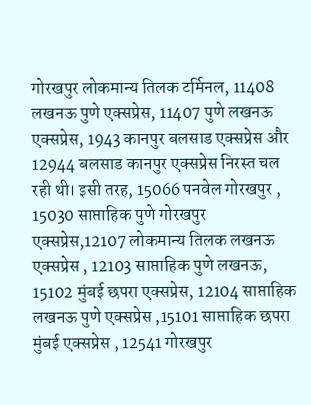गोरखपुर लोकमान्य तिलक टर्मिनल, 11408 लखनऊ पुणे एक्सप्रेस, 11407 पुणे लखनऊ एक्सप्रेस, 1943 कानपुर बलसाड एक्सप्रेस और 12944 बलसाड कानपुर एक्सप्रेस निरस्त चल रही थी। इसी तरह, 15066 पनवेल गोरखपुर , 15030 साप्ताहिक पुणे गोरखपुर एक्सप्रेस,12107 लोकमान्य तिलक लखनऊ एक्सप्रेस , 12103 साप्ताहिक पुणे लखनऊ, 15102 मुंबई छपरा एक्सप्रेस, 12104 साप्ताहिक लखनऊ पुणे एक्सप्रेस ,15101 साप्ताहिक छपरा मुंबई एक्सप्रेस , 12541 गोरखपुर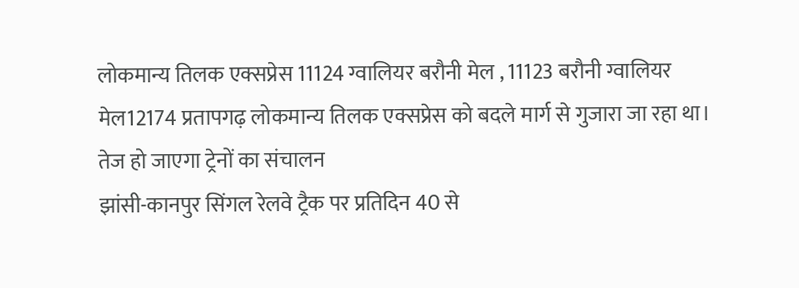लोकमान्य तिलक एक्सप्रेस 11124 ग्वालियर बरौनी मेल , 11123 बरौनी ग्वालियर मेल12174 प्रतापगढ़ लोकमान्य तिलक एक्सप्रेस को बदले मार्ग से गुजारा जा रहा था।
तेज हो जाएगा ट्रेनों का संचालन
झांसी-कानपुर सिंगल रेलवे ट्रैक पर प्रतिदिन 40 से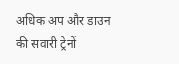अधिक अप और डाउन की सवारी ट्रेनों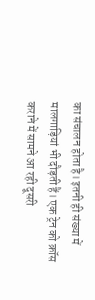का संचालन होता है। इतनी ही संख्या में मालगाड़ियां भी दौड़ती हैं। एक ट्रेन को क्रॉस कराने में सामने आ रही दूसरी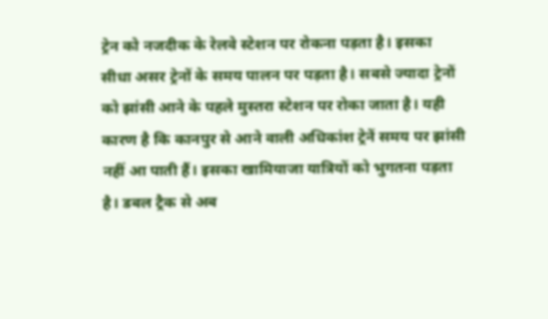ट्रेन को नजदीक के रेलवे स्टेशन पर रोकना पड़ता है। इसका सीधा असर ट्रेनों के समय पालन पर पड़ता है। सबसे ज्यादा ट्रेनों को झांसी आने के पहले मुस्तरा स्टेशन पर रोका जाता है। यही कारण है कि कानपुर से आने वाली अधिकांश ट्रेनें समय पर झांसी नहीं आ पाती हैं। इसका खामियाजा यात्रियों को भुगतना पड़ता है। डबल ट्रैक से अब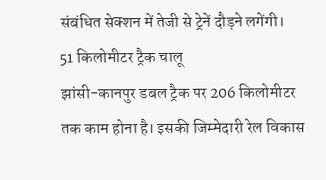संबंधित सेक्शन में तेजी से ट्रेनें दौड़ने लगेंगी।
51 किलोमीटर ट्रैक चालू
झांसी-कानपुर डबल ट्रैक पर 206 किलोमीटर तक काम होना है। इसकी जिम्मेदारी रेल विकास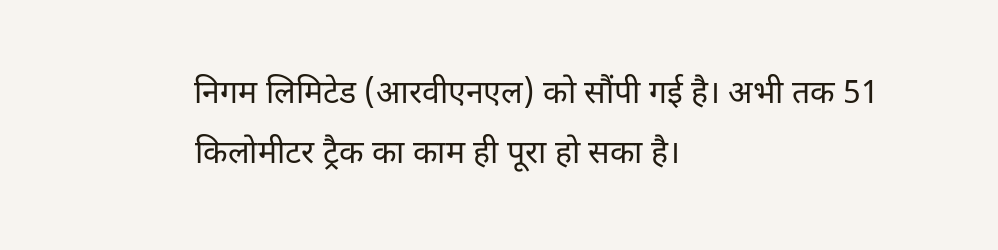निगम लिमिटेड (आरवीएनएल) को सौंपी गई है। अभी तक 51 किलोमीटर ट्रैक का काम ही पूरा हो सका है।